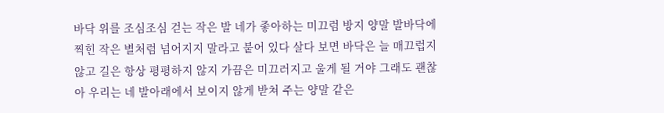바닥 위를 조심조심 걷는 작은 발 네가 좋아하는 미끄럼 방지 양말 발바닥에 찍힌 작은 별처럼 넘어지지 말라고 붙어 있다 살다 보면 바닥은 늘 매끄럽지 않고 길은 항상 평평하지 않지 가끔은 미끄러지고 울게 될 거야 그래도 괜찮아 우리는 네 발아래에서 보이지 않게 받쳐 주는 양말 같은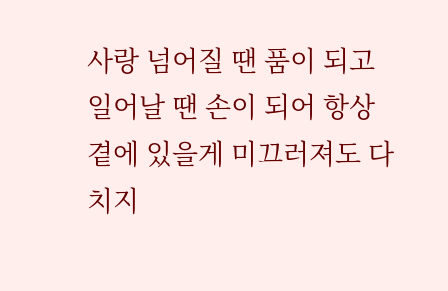사랑 넘어질 땐 품이 되고 일어날 땐 손이 되어 항상 곁에 있을게 미끄러져도 다치지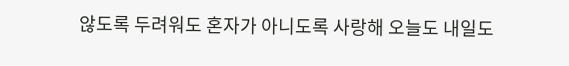않도록 두려워도 혼자가 아니도록 사랑해 오늘도 내일도